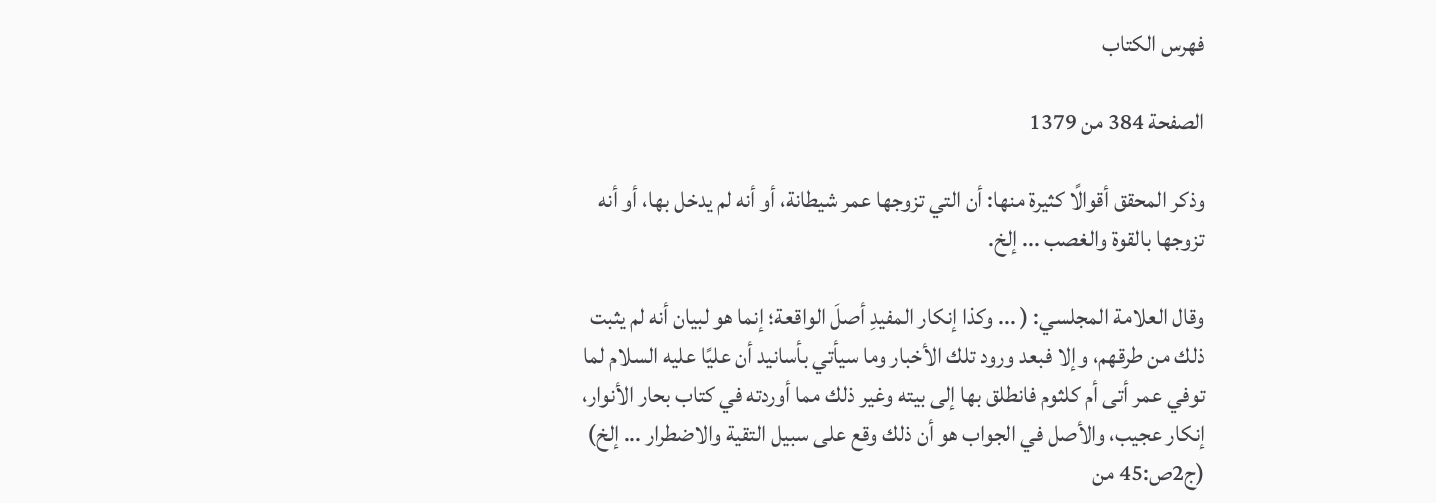فهرس الكتاب

الصفحة 384 من 1379

وذكر المحقق أقوالًا كثيرة منها: أن التي تزوجها عمر شيطانة، أو أنه لم يدخل بها، أو أنه تزوجها بالقوة والغصب ... إلخ.

وقال العلامة المجلسي: ( ... وكذا إنكار المفيدِ أصلَ الواقعة؛ إنما هو لبيان أنه لم يثبت ذلك من طرقهم، وإلا فبعد ورود تلك الأخبار وما سيأتي بأسانيد أن عليًا عليه السلام لما توفي عمر أتى أم كلثوم فانطلق بها إلى بيته وغير ذلك مما أوردته في كتاب بحار الأنوار، إنكار عجيب، والأصل في الجواب هو أن ذلك وقع على سبيل التقية والاضطرار ... إلخ) (ج2ص:45 من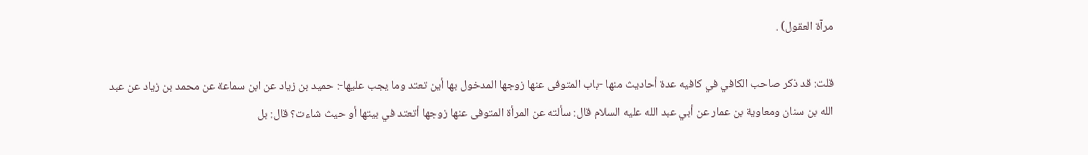مرآة العقول) .

قلت: قد ذكر صاحب الكافي في كافيه عدة أحاديث منها -باب المتوفى عنها زوجها المدخول بها أين تعتد وما يجب عليها-: حميد بن زياد عن ابن سماعة عن محمد بن زياد عن عبد الله بن سنان ومعاوية بن عمار عن أبي عبد الله عليه السلام قال: سألته عن المرأة المتوفى عنها زوجها أتعتد في بيتها أو حيث شاءت؟ قال: بل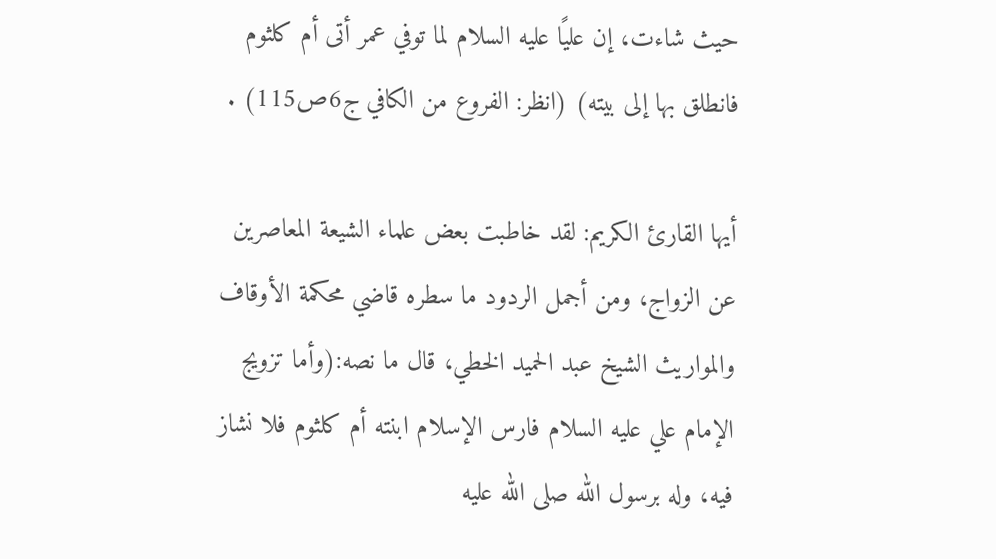حيث شاءت، إن عليًا عليه السلام لما توفي عمر أتى أم كلثوم فانطلق بها إلى بيته) (انظر: الفروع من الكافي ج6ص115) .

أيها القارئ الكريم: لقد خاطبت بعض علماء الشيعة المعاصرين عن الزواج، ومن أجمل الردود ما سطره قاضي محكمة الأوقاف والمواريث الشيخ عبد الحميد الخطي، قال ما نصه:(وأما تزويج الإمام علي عليه السلام فارس الإسلام ابنته أم كلثوم فلا نشاز فيه، وله برسول الله صلى الله عليه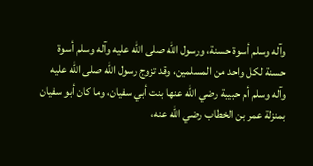وآله وسلم أسوة حسنة، ورسول الله صلى الله عليه وآله وسلم أسوة حسنة لكل واحد من المسلمين، وقد تزوج رسول الله صلى الله عليه وآله وسلم أم حبيبة رضي الله عنها بنت أبي سفيان، وما كان أبو سفيان بمنزلة عمر بن الخطاب رضي الله عنه،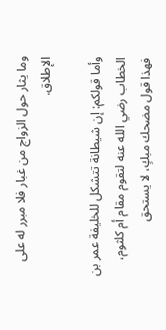وما يثار حول الزواج من غبار فلا مبرر له على الإطلاق.

وأما قولكم: إن شيطانة تتشكل للخليفة عمر بن الخطاب رضي الله عنه لتقوم مقام أم كلثوم، فهذا قول مضحك مبكٍ، لا يستحق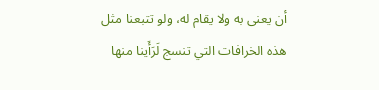أن يعنى به ولا يقام له، ولو تتبعنا مثل هذه الخرافات التي تنسج لَرَأَينا منها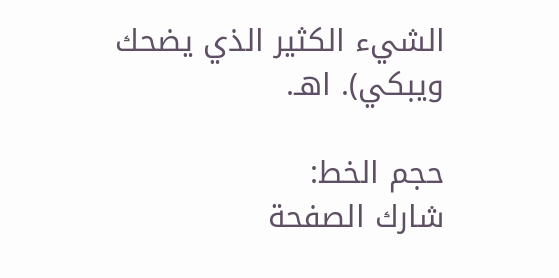الشيء الكثير الذي يضحك ويبكي). اهـ.

حجم الخط:
شارك الصفحة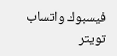فيسبوك واتساب تويتر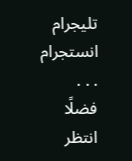تليجرام انستجرام
. . .
فضلًا انتظر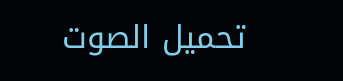تحميل الصوت